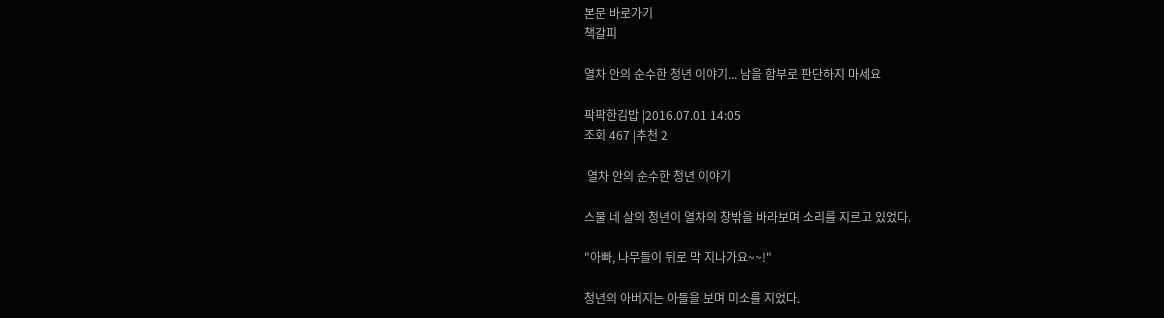본문 바로가기
책갈피

열차 안의 순수한 청년 이야기... 남을 함부로 판단하지 마세요

팍팍한김밥 |2016.07.01 14:05
조회 467 |추천 2

 열차 안의 순수한 청년 이야기

스물 네 살의 청년이 열차의 창밖을 바라보며 소리를 지르고 있었다.

"아빠, 나무들이 뒤로 막 지나가요~~!"

청년의 아버지는 아들을 보며 미소를 지었다.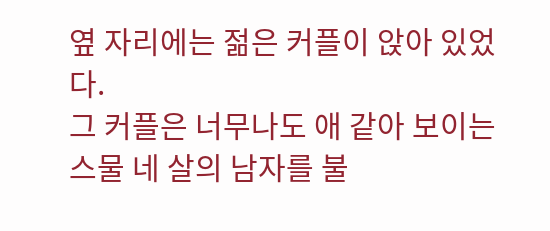옆 자리에는 젊은 커플이 앉아 있었다.
그 커플은 너무나도 애 같아 보이는 스물 네 살의 남자를 불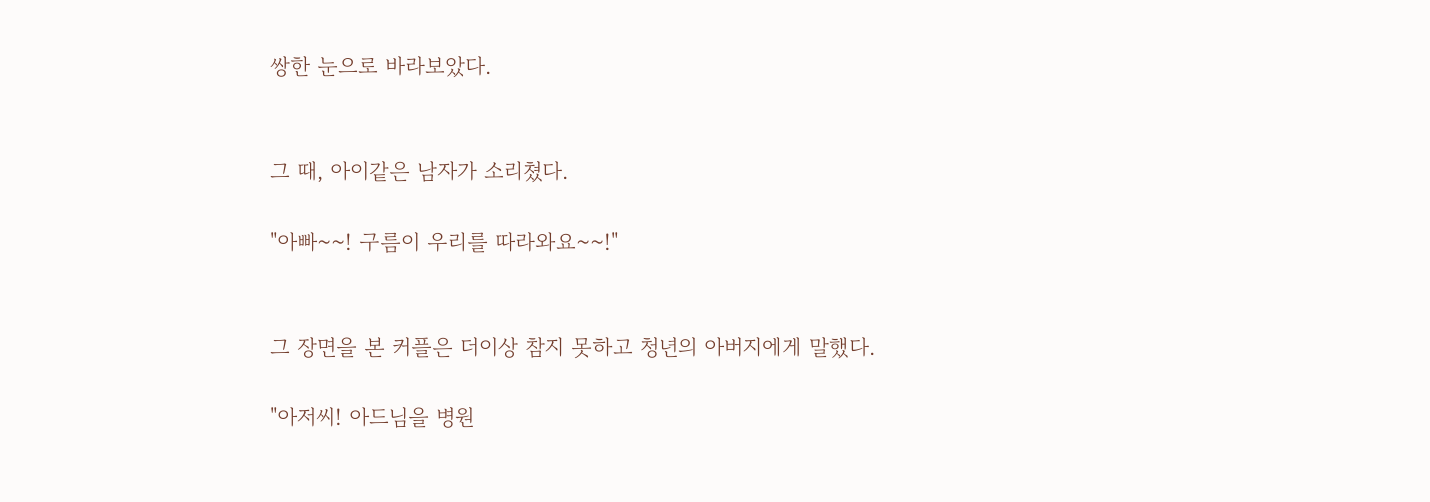쌍한 눈으로 바라보았다.


그 때, 아이같은 남자가 소리쳤다.

"아빠~~! 구름이 우리를 따라와요~~!"


그 장면을 본 커플은 더이상 참지 못하고 청년의 아버지에게 말했다.

"아저씨! 아드님을 병원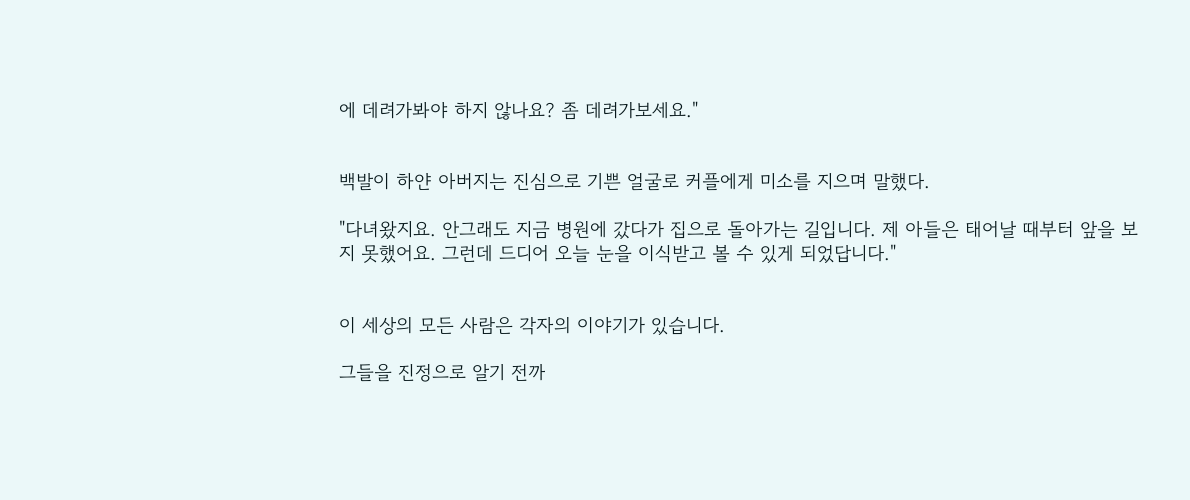에 데려가봐야 하지 않나요? 좀 데려가보세요."


백발이 하얀 아버지는 진심으로 기쁜 얼굴로 커플에게 미소를 지으며 말했다.

"다녀왔지요. 안그래도 지금 병원에 갔다가 집으로 돌아가는 길입니다. 제 아들은 태어날 때부터 앞을 보지 못했어요. 그런데 드디어 오늘 눈을 이식받고 볼 수 있게 되었답니다."


이 세상의 모든 사람은 각자의 이야기가 있습니다.

그들을 진정으로 알기 전까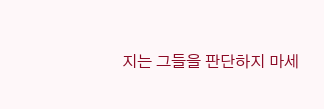지는 그들을 판단하지 마세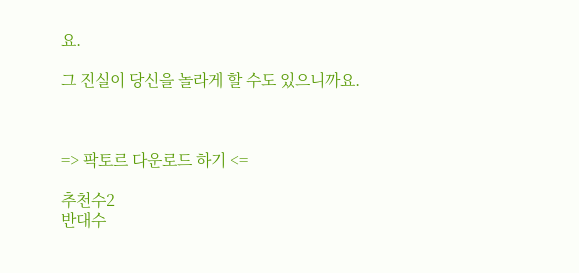요.

그 진실이 당신을 놀라게 할 수도 있으니까요.



=> 팍토르 다운로드 하기 <=

추천수2
반대수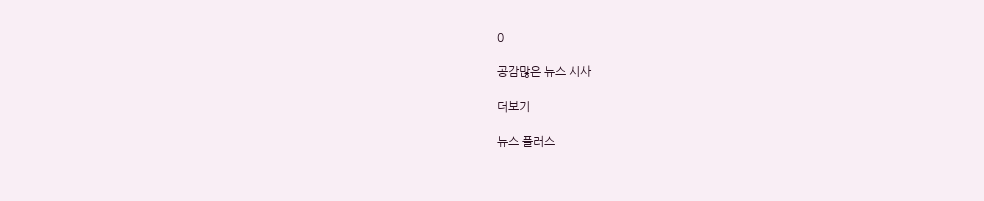0

공감많은 뉴스 시사

더보기

뉴스 플러스